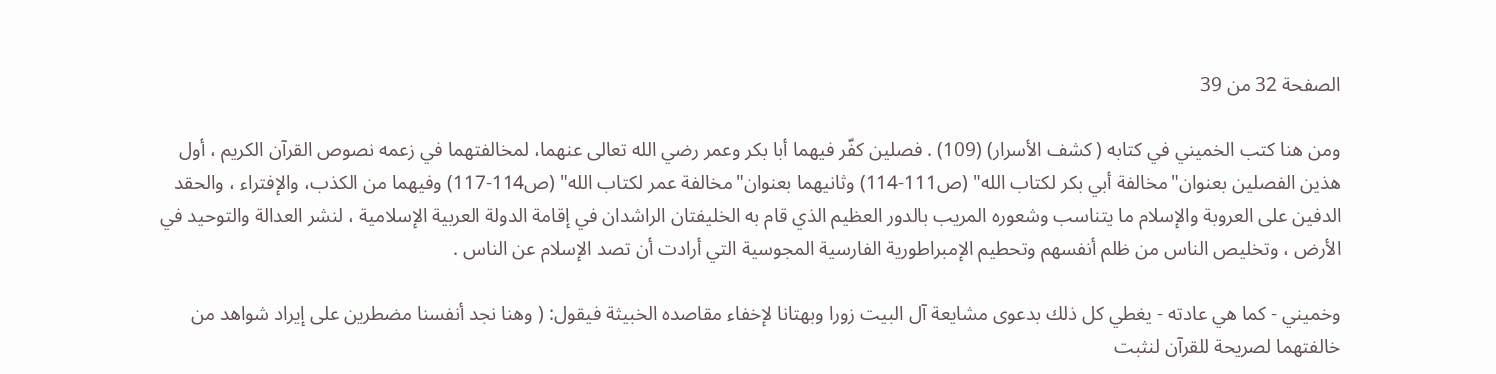الصفحة 32 من 39

ومن هنا كتب الخميني في كتابه ( كشف الأسرار) (109) . فصلين كفّر فيهما أبا بكر وعمر رضي الله تعالى عنهما، لمخالفتهما في زعمه نصوص القرآن الكريم ، أول هذين الفصلين بعنوان"مخالفة أبي بكر لكتاب الله" (ص111-114) وثانيهما بعنوان"مخالفة عمر لكتاب الله" (ص114-117) وفيهما من الكذب، والإفتراء ، والحقد الدفين على العروبة والإسلام ما يتناسب وشعوره المريب بالدور العظيم الذي قام به الخليفتان الراشدان في إقامة الدولة العربية الإسلامية ، لنشر العدالة والتوحيد في الأرض ، وتخليص الناس من ظلم أنفسهم وتحطيم الإمبراطورية الفارسية المجوسية التي أرادت أن تصد الإسلام عن الناس .

وخميني - كما هي عادته - يغطي كل ذلك بدعوى مشايعة آل البيت زورا وبهتانا لإخفاء مقاصده الخبيثة فيقول: ( وهنا نجد أنفسنا مضطرين على إيراد شواهد من خالفتهما لصريحة للقرآن لنثبت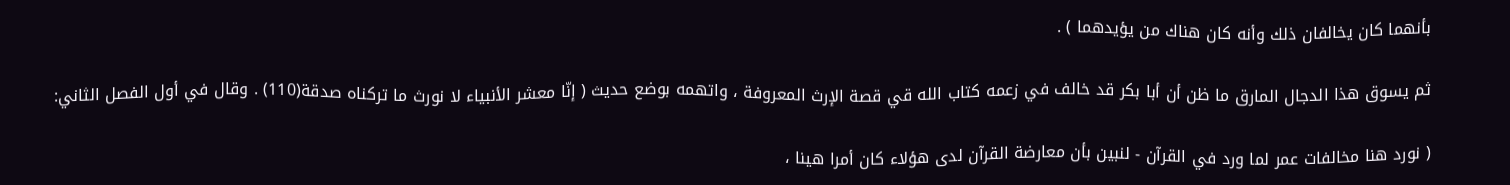بأنهما كان يخالفان ذلك وأنه كان هناك من يؤيدهما ) .

ثم يسوق هذا الدجال المارق ما ظن أن أبا بكر قد خالف في زعمه كتاب الله قي قصة الإرث المعروفة ، واتهمه بوضع حديث ( إنّا معشر الأنبياء لا نورث ما تركناه صدقة(110) . وقال في أول الفصل الثاني:

( نورد هنا مخالفات عمر لما ورد في القرآن - لنبين بأن معارضة القرآن لدى هؤلاء كان أمرا هينا ،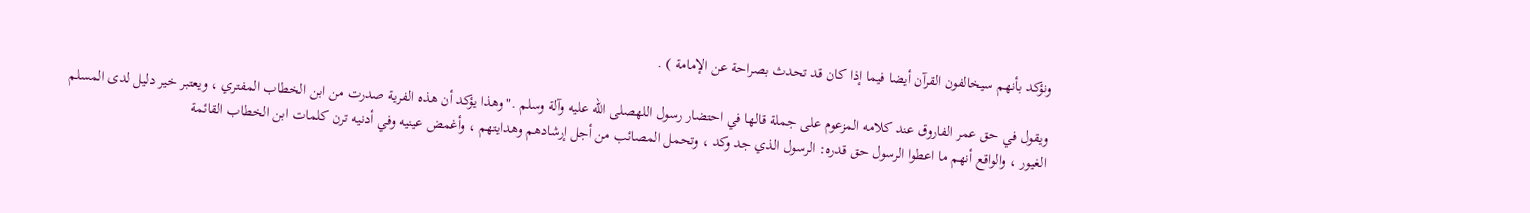ونؤكد بأنهم سيخالفون القرآن أيضا فيما إذا كان قد تحدث بصراحة عن الإمامة ) .

ويقول في حق عمر الفاروق عند كلامه المزعوم على جملة قالها في احتضار رسول اللهصلى الله عليه وآلة وسلم ."وهذا يؤكد أن هذه الفرية صدرت من ابن الخطاب المفتري ، ويعتبر خير دليل لدى المسلم الغيور ، والواقع أنهم ما اعطوا الرسول حق قدره: الرسول الذي جد وكد ، وتحمل المصائب من أجل إرشادهم وهدايتهم ، وأغمض عينيه وفي أدنيه ترن كلمات ابن الخطاب القائمة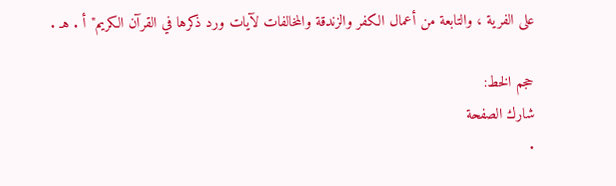على الفرية ، والتابعة من أعمال الكفر والزندقة والمخالفات لآيات ورد ذكرها في القرآن الكريم"أ . هـ .

حجم الخط:
شارك الصفحة
.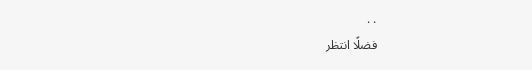. .
فضلًا انتظر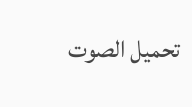تحميل الصوت